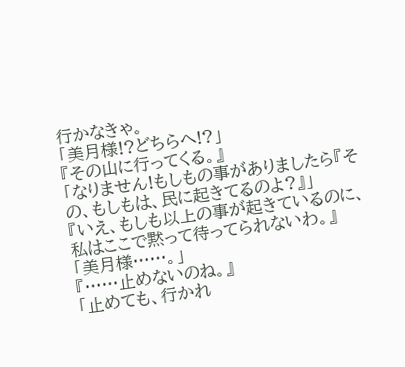行かなきゃ。
「美月様!?どちらへ!?」
『その山に行ってくる。』
「なりません!もしもの事がありましたら『その、もしもは、民に起きてるのよ?』」
『いえ、もしも以上の事が起きているのに、私はここで黙って待ってられないわ。』
「美月様……。」
『……止めないのね。』
「止めても、行かれ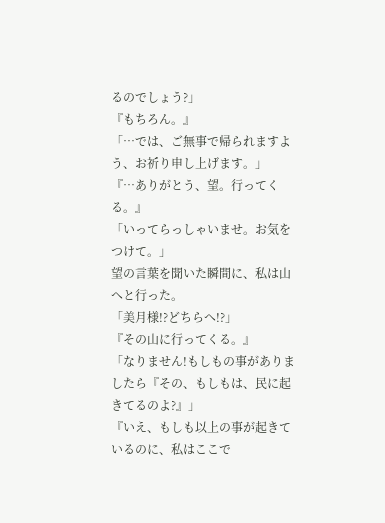るのでしょう?」
『もちろん。』
「…では、ご無事で帰られますよう、お祈り申し上げます。」
『…ありがとう、望。行ってくる。』
「いってらっしゃいませ。お気をつけて。」
望の言葉を聞いた瞬間に、私は山へと行った。
「美月様!?どちらへ!?」
『その山に行ってくる。』
「なりません!もしもの事がありましたら『その、もしもは、民に起きてるのよ?』」
『いえ、もしも以上の事が起きているのに、私はここで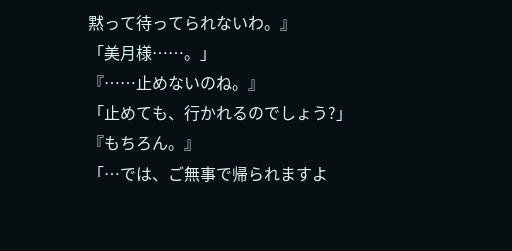黙って待ってられないわ。』
「美月様……。」
『……止めないのね。』
「止めても、行かれるのでしょう?」
『もちろん。』
「…では、ご無事で帰られますよ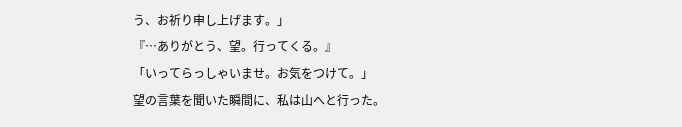う、お祈り申し上げます。」
『…ありがとう、望。行ってくる。』
「いってらっしゃいませ。お気をつけて。」
望の言葉を聞いた瞬間に、私は山へと行った。